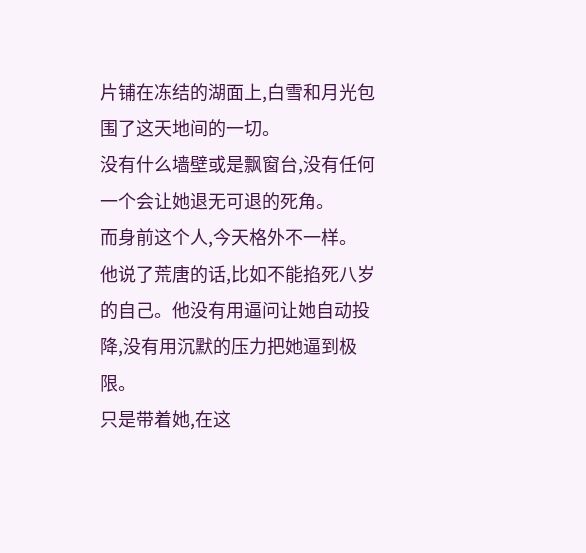片铺在冻结的湖面上,白雪和月光包围了这天地间的一切。
没有什么墙壁或是飘窗台,没有任何一个会让她退无可退的死角。
而身前这个人,今天格外不一样。
他说了荒唐的话,比如不能掐死八岁的自己。他没有用逼问让她自动投降,没有用沉默的压力把她逼到极限。
只是带着她,在这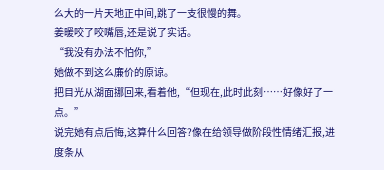么大的一片天地正中间,跳了一支很慢的舞。
姜暖咬了咬嘴唇,还是说了实话。
“我没有办法不怕你,”
她做不到这么廉价的原谅。
把目光从湖面挪回来,看着他,“但现在,此时此刻……好像好了一点。”
说完她有点后悔,这算什么回答?像在给领导做阶段性情绪汇报,进度条从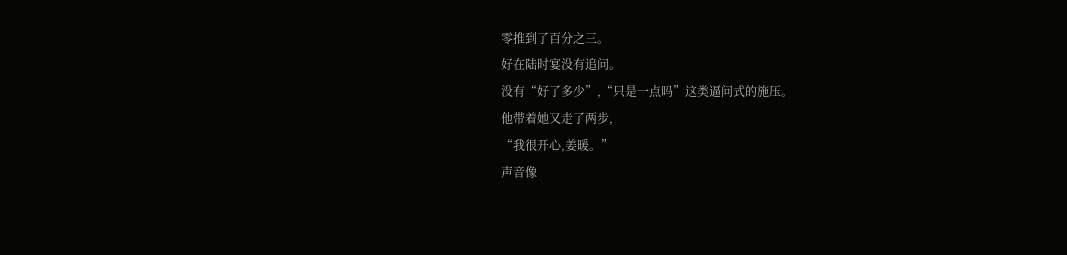零推到了百分之三。
好在陆时宴没有追问。
没有“好了多少”,“只是一点吗”这类逼问式的施压。
他带着她又走了两步,
“我很开心,姜暖。”
声音像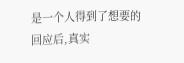是一个人得到了想要的回应后,真实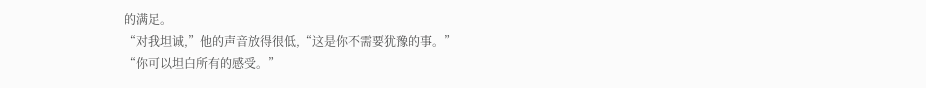的满足。
“对我坦诚,”他的声音放得很低,“这是你不需要犹豫的事。”
“你可以坦白所有的感受。”